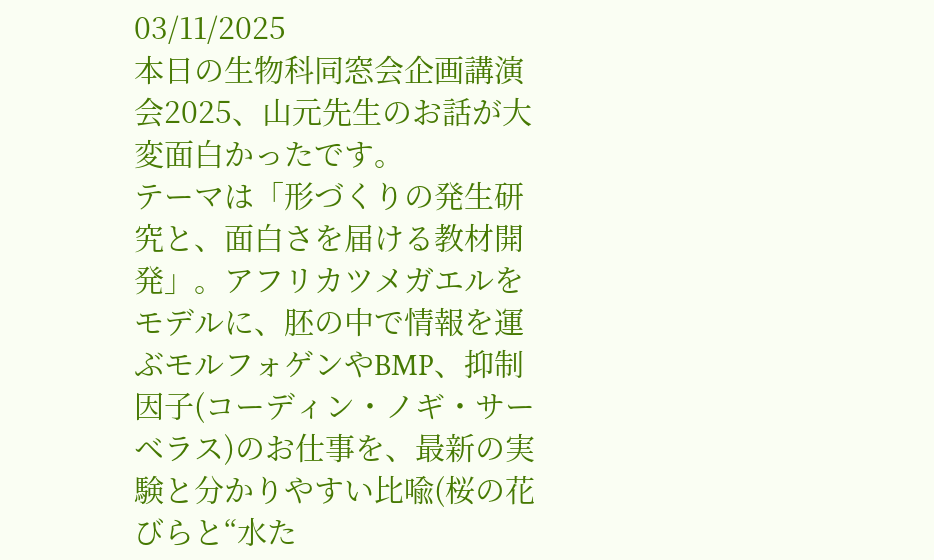03/11/2025
本日の生物科同窓会企画講演会2025、山元先生のお話が大変面白かったです。
テーマは「形づくりの発生研究と、面白さを届ける教材開発」。アフリカツメガエルをモデルに、胚の中で情報を運ぶモルフォゲンやBMP、抑制因子(コーディン・ノギ・サーベラス)のお仕事を、最新の実験と分かりやすい比喩(桜の花びらと“水た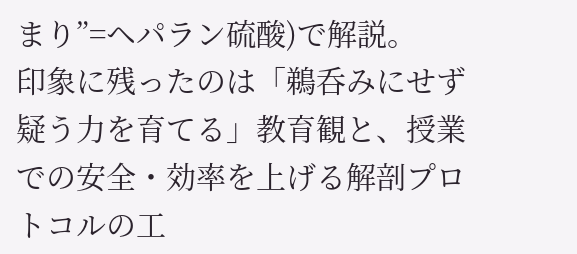まり”=ヘパラン硫酸)で解説。
印象に残ったのは「鵜呑みにせず疑う力を育てる」教育観と、授業での安全・効率を上げる解剖プロトコルの工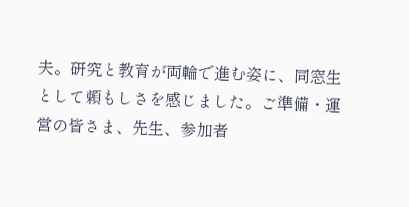夫。研究と教育が両輪で進む姿に、同窓生として頼もしさを感じました。ご準備・運営の皆さま、先生、参加者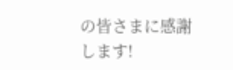の皆さまに感謝します!